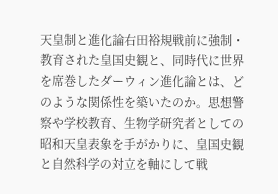天皇制と進化論右田裕規戦前に強制・教育された皇国史観と、同時代に世界を席巻したダーウィン進化論とは、どのような関係性を築いたのか。思想警察や学校教育、生物学研究者としての昭和天皇表象を手がかりに、皇国史観と自然科学の対立を軸にして戦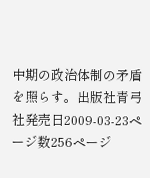中期の政治体制の矛盾を照らす。出版社青弓社発売日2009-03-23ページ数256ページ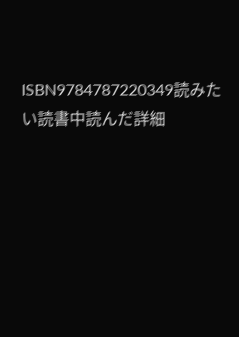ISBN9784787220349読みたい読書中読んだ詳細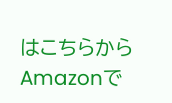はこちらからAmazonで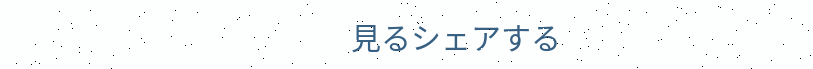見るシェアする